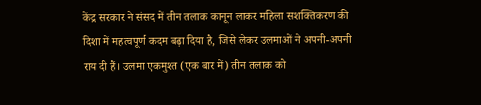केंद्र सरकार ने संसद में तीन तलाक कानून लाकर महिला सशक्तिकरण की दिशा में महत्वपूर्ण कदम बढ़ा दिया है, जिसे लेकर उलमाओं ने अपनी-अपनी राय दी हैं। उलमा एकमुश्त (एक बार में) तीन तलाक को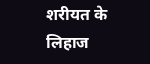शरीयत के लिहाज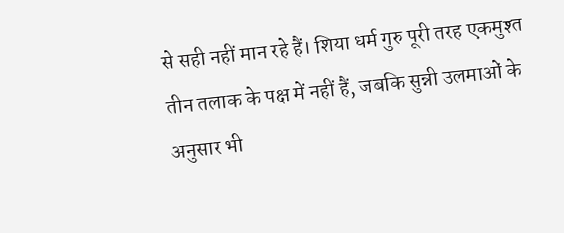से सही नहीं मान रहे हैं। शिया धर्म गुरु पूरी तरह एकमुश्त तीन तलाक के पक्ष में नहीं हैं, जबकि सुन्नी उलमाओं के अनुसार भी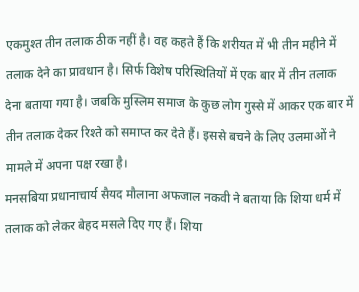एकमुश्त तीन तलाक ठीक नहीं है। वह कहते हैं कि शरीयत में भी तीन महीने में तलाक देने का प्रावधान है। सिर्फ विशेष परिस्थितियों में एक बार में तीन तलाक देना बताया गया है। जबकि मुस्लिम समाज के कुछ लोग गुस्से में आकर एक बार में तीन तलाक देकर रिश्ते को समाप्त कर देते हैं। इससे बचने के लिए उलमाओं ने मामले में अपना पक्ष रखा है।
मनसबिया प्रधानाचार्य सैयद मौलाना अफजाल नकवी ने बताया कि शिया धर्म में तलाक को लेकर बेहद मसले दिए गए हैं। शिया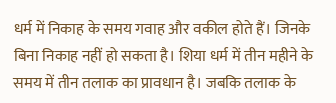धर्म में निकाह के समय गवाह और वकील होते हैं। जिनके बिना निकाह नहीं हो सकता है। शिया धर्म में तीन महीने के समय में तीन तलाक का प्रावधान है। जबकि तलाक के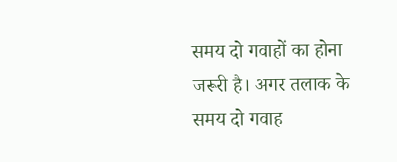समय दो गवाहों का होना जरूरी है। अगर तलाक के समय दो गवाह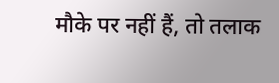मौके पर नहीं हैं, तो तलाक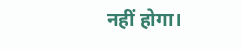नहीं होगा।